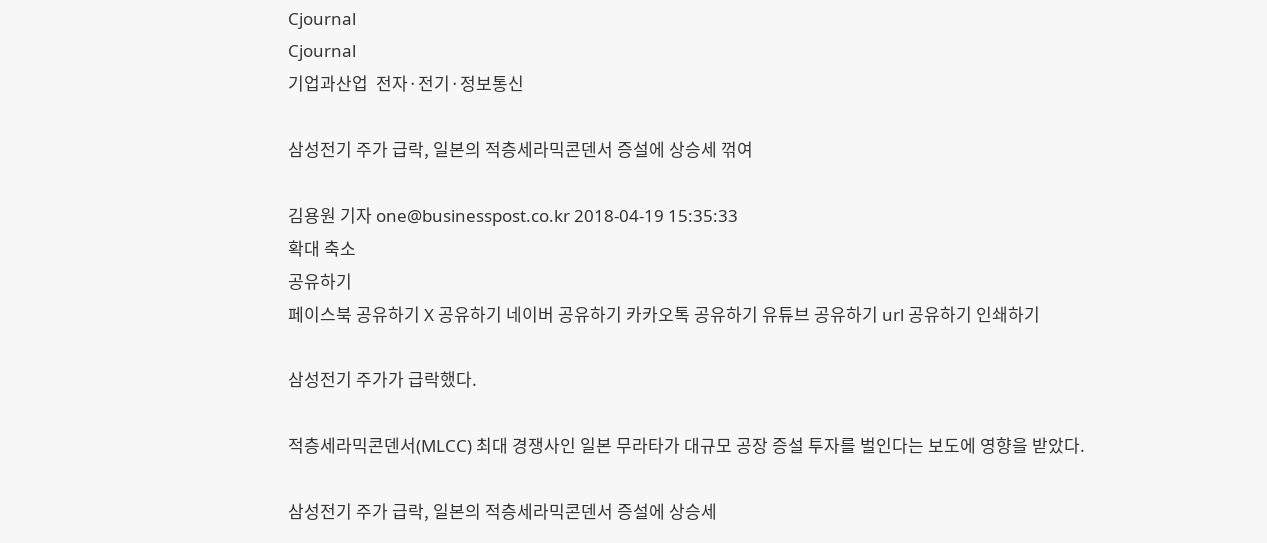Cjournal
Cjournal
기업과산업  전자·전기·정보통신

삼성전기 주가 급락, 일본의 적층세라믹콘덴서 증설에 상승세 꺾여

김용원 기자 one@businesspost.co.kr 2018-04-19 15:35:33
확대 축소
공유하기
페이스북 공유하기 X 공유하기 네이버 공유하기 카카오톡 공유하기 유튜브 공유하기 url 공유하기 인쇄하기

삼성전기 주가가 급락했다.

적층세라믹콘덴서(MLCC) 최대 경쟁사인 일본 무라타가 대규모 공장 증설 투자를 벌인다는 보도에 영향을 받았다.

삼성전기 주가 급락, 일본의 적층세라믹콘덴서 증설에 상승세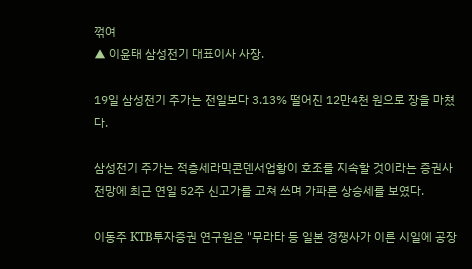꺾여
▲ 이윤태 삼성전기 대표이사 사장.

19일 삼성전기 주가는 전일보다 3.13% 떨어진 12만4천 원으로 장을 마쳤다.

삼성전기 주가는 적층세라믹콘덴서업황이 호조를 지속할 것이라는 증권사 전망에 최근 연일 52주 신고가를 고쳐 쓰며 가파른 상승세를 보였다.

이동주 KTB투자증권 연구원은 "무라타 등 일본 경쟁사가 이른 시일에 공장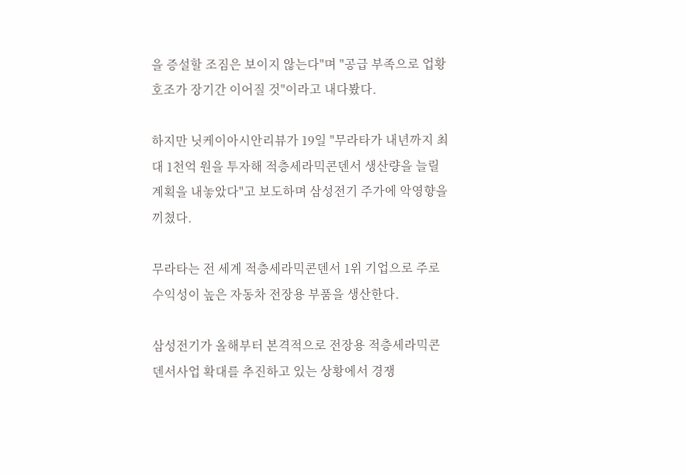을 증설할 조짐은 보이지 않는다"며 "공급 부족으로 업황 호조가 장기간 이어질 것"이라고 내다봤다.

하지만 닛케이아시안리뷰가 19일 "무라타가 내년까지 최대 1천억 원을 투자해 적층세라믹콘덴서 생산량을 늘릴 계획을 내놓았다"고 보도하며 삼성전기 주가에 악영향을 끼쳤다.

무라타는 전 세계 적층세라믹콘덴서 1위 기업으로 주로 수익성이 높은 자동차 전장용 부품을 생산한다.

삼성전기가 올해부터 본격적으로 전장용 적층세라믹콘덴서사업 확대를 추진하고 있는 상황에서 경쟁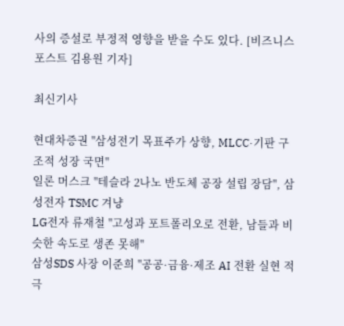사의 증설로 부정적 영향을 받을 수도 있다. [비즈니스포스트 김용원 기자]

최신기사

현대차증권 "삼성전기 목표주가 상향, MLCC·기판 구조적 성장 국면"
일론 머스크 "테슬라 2나노 반도체 공장 설립 장담", 삼성전자 TSMC 겨냥
LG전자 류재철 "고성과 포트폴리오로 전환, 남들과 비슷한 속도로 생존 못해"
삼성SDS 사장 이준희 "공공·금융·제조 AI 전환 실현 적극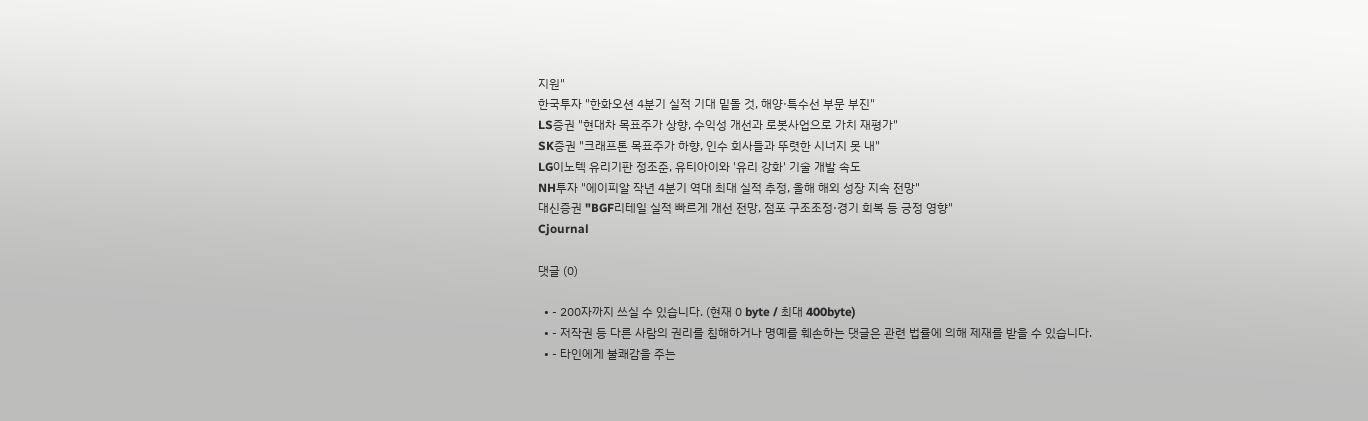지원"
한국투자 "한화오션 4분기 실적 기대 밑돌 것, 해양·특수선 부문 부진"
LS증권 "현대차 목표주가 상향, 수익성 개선과 로봇사업으로 가치 재평가"
SK증권 "크래프톤 목표주가 하향, 인수 회사들과 뚜렷한 시너지 못 내"
LG이노텍 유리기판 정조준, 유티아이와 '유리 강화' 기술 개발 속도
NH투자 "에이피알 작년 4분기 역대 최대 실적 추정, 올해 해외 성장 지속 전망"
대신증권 "BGF리테일 실적 빠르게 개선 전망, 점포 구조조정·경기 회복 등 긍정 영향"
Cjournal

댓글 (0)

  • - 200자까지 쓰실 수 있습니다. (현재 0 byte / 최대 400byte)
  • - 저작권 등 다른 사람의 권리를 침해하거나 명예를 훼손하는 댓글은 관련 법률에 의해 제재를 받을 수 있습니다.
  • - 타인에게 불쾌감을 주는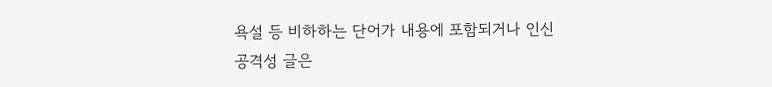욕설 등 비하하는 단어가 내용에 포함되거나 인신공격성 글은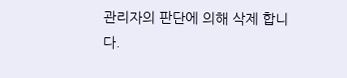관리자의 판단에 의해 삭제 합니다.